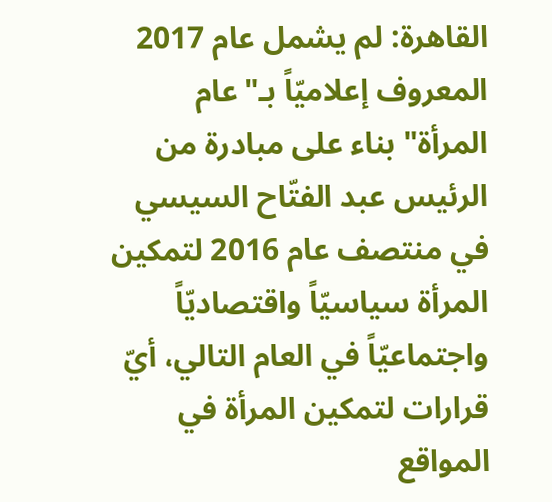القاهرة: لم يشمل عام 2017 المعروف إعلاميّاً بـ"عام المرأة" بناء على مبادرة من الرئيس عبد الفتّاح السيسي في منتصف عام 2016 لتمكين المرأة سياسيّاً واقتصاديّاً واجتماعيّاً في العام التالي، أيّ قرارات لتمكين المرأة في المواقع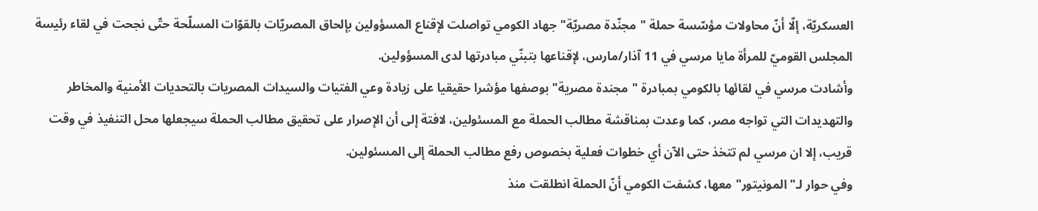العسكريّة، إلّا أنّ محاولات مؤسّسة حملة "مجنّدة مصريّة" جهاد الكومي تواصلت لإقناع المسؤولين بإلحاق المصريّات بالقوّات المسلّحة حتّى نجحت في لقاء رئيسة المجلس القوميّ للمرأة مايا مرسي في 11 آذار/مارس، لإقناعها بتبنّي مبادرتها لدى المسؤولين.
وأشادت مرسي في لقائها بالكومي بمبادرة "مجندة مصرية" بوصفها مؤشرا حقيقيا على زيادة وعي الفتيات والسيدات المصريات بالتحديات الأمنية والمخاطر والتهديدات التي تواجه مصر، كما وعدت بمناقشة مطالب الحملة مع المسئولين، لافتة إلى أن الإصرار على تحقيق مطالب الحملة سيجعلها محل التنفيذ في وقت قريب، إلا ان مرسي لم تتخذ حتى الآن أي خطوات فعلية بخصوص رفع مطالب الحملة إلى المسئولين.
وفي حوار لـ"المونيتور" معها، كشفت الكومي أنّ الحملة انطلقت منذ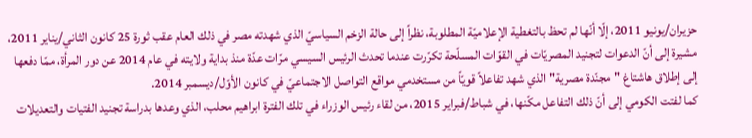حزيران/يونيو 2011، إلّا أنّها لم تحظ بالتغطية الإعلاميّة المطلوبة، نظراً إلى حالة الزخم السياسيّ الذي شهدته مصر في ذلك العام عقب ثورة 25 كانون الثاني/يناير 2011، مشيرة إلى أنّ الدعوات لتجنيد المصريّات في القوّات المسلّحة تكرّرت عندما تحدث الرئيس السيسي مرّات عدّة منذ بداية ولايته في عام 2014 عن دور المرأة، ممّا دفعها إلى إطلاق هاشتاغ "مجنّدة مصرية" الذي شهد تفاعلاً قويّاً من مستخدمي مواقع التواصل الاجتماعيّ في كانون الأوّل/ديسمبر 2014.
كما لفتت الكومي إلى أنّ ذلك التفاعل مكّنها، في شباط/فبراير 2015، من لقاء رئيس الوزراء في تلك الفترة ابراهيم محلب، الذي وعدها بدراسة تجنيد الفتيات والتعديلات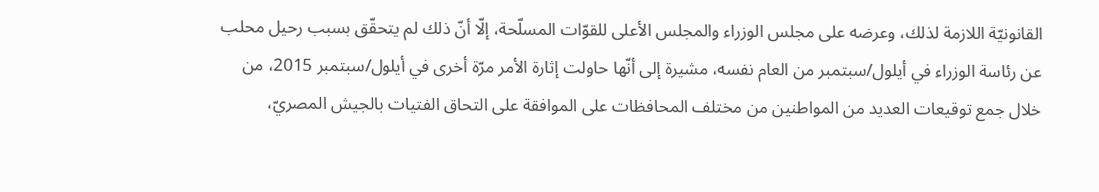القانونيّة اللازمة لذلك، وعرضه على مجلس الوزراء والمجلس الأعلى للقوّات المسلّحة، إلّا أنّ ذلك لم يتحقّق بسبب رحيل محلب عن رئاسة الوزراء في أيلول/سبتمبر من العام نفسه، مشيرة إلى أنّها حاولت إثارة الأمر مرّة أخرى في أيلول/سبتمبر 2015، من خلال جمع توقيعات العديد من المواطنين من مختلف المحافظات على الموافقة على التحاق الفتيات بالجيش المصريّ،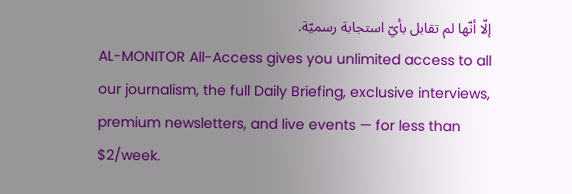إلّا أنّها لم تقابل بأيّ استجابة رسميّة.
AL-MONITOR All-Access gives you unlimited access to all our journalism, the full Daily Briefing, exclusive interviews, premium newsletters, and live events — for less than $2/week.